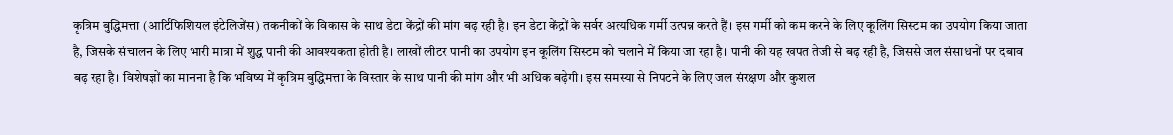कृत्रिम बुद्धिमत्ता (आर्टिफिशियल इंटेलिजेंस) तकनीकों के विकास के साथ डेटा केंद्रों की मांग बढ़ रही है। इन डेटा केंद्रों के सर्वर अत्यधिक गर्मी उत्पन्न करते हैं। इस गर्मी को कम करने के लिए कूलिंग सिस्टम का उपयोग किया जाता है, जिसके संचालन के लिए भारी मात्रा में शुद्ध पानी की आवश्यकता होती है। लाखों लीटर पानी का उपयोग इन कूलिंग सिस्टम को चलाने में किया जा रहा है। पानी की यह खपत तेजी से बढ़ रही है, जिससे जल संसाधनों पर दबाव बढ़ रहा है। विशेषज्ञों का मानना है कि भविष्य में कृत्रिम बुद्धिमत्ता के विस्तार के साथ पानी की मांग और भी अधिक बढ़ेगी। इस समस्या से निपटने के लिए जल संरक्षण और कुशल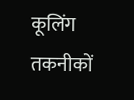कूलिंग तकनीकों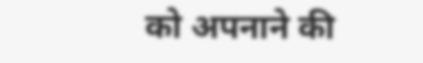को अपनाने की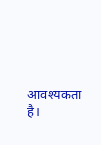आवश्यकता है।